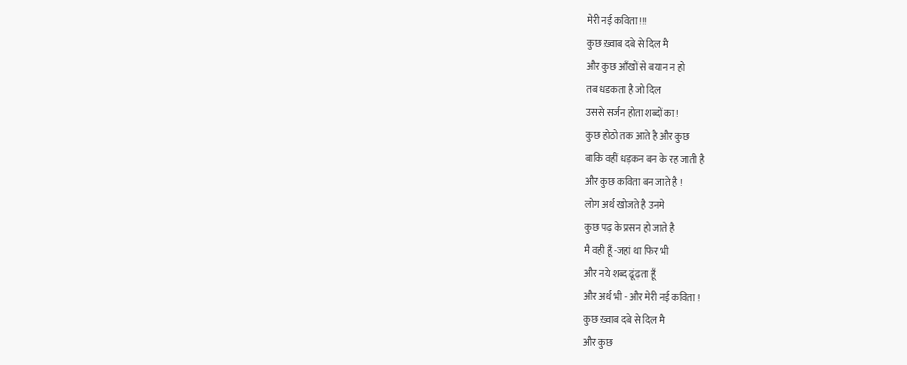मेरी नई कविता !!!
कुछ ख़्वाब दबे से दिल मै
और कुछ आँखों से बयान न हो
तब धडकता है जो दिल
उससे सर्जन होता शब्दों का !
कुछ होठो तक आते है और कुछ
बाकि वहीं धड़कन बन के रह जाती है
और कुछ कविता बन जाते है !
लोग अर्थ खोजते है उनमे
कुछ पढ़ के प्रसन हो जाते है
मै वही हूँ -जहां था फिर भी
और नये शब्द ढूंढ़ता हूँ
और अर्थ भी - और मेरी नई कविता !
कुछ ख़्वाब दबे से दिल मै
और कुछ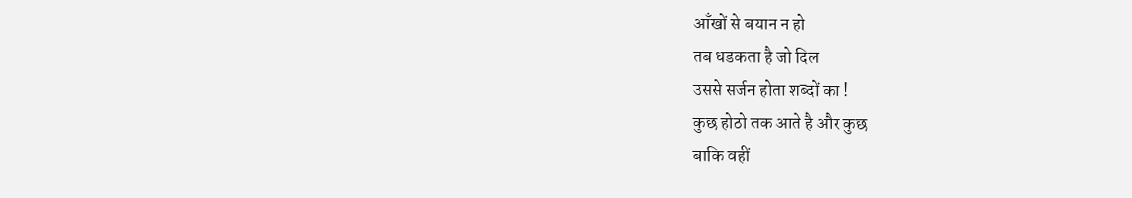आँखों से बयान न हो
तब धडकता है जो दिल
उससे सर्जन होता शब्दों का !
कुछ होठो तक आते है और कुछ
बाकि वहीं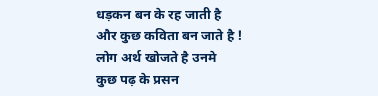धड़कन बन के रह जाती है
और कुछ कविता बन जाते है !
लोग अर्थ खोजते है उनमे
कुछ पढ़ के प्रसन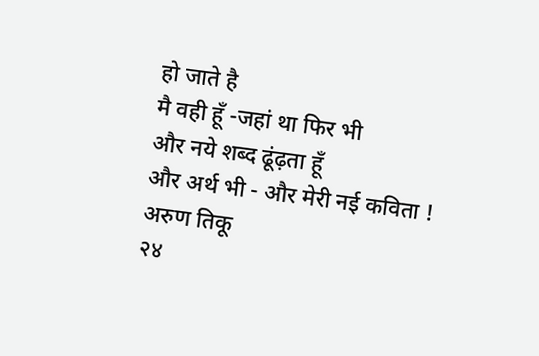हो जाते है
मै वही हूँ -जहां था फिर भी
और नये शब्द ढूंढ़ता हूँ
और अर्थ भी - और मेरी नई कविता !
अरुण तिकू
२४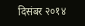दिसंबर २०१४